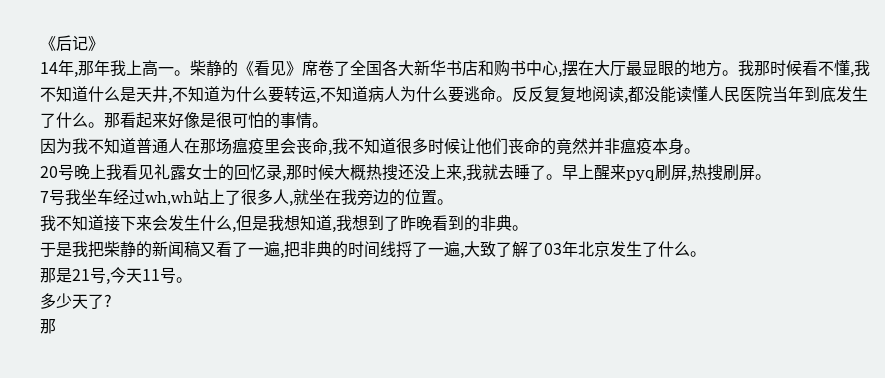《后记》
14年,那年我上高一。柴静的《看见》席卷了全国各大新华书店和购书中心,摆在大厅最显眼的地方。我那时候看不懂,我不知道什么是天井,不知道为什么要转运,不知道病人为什么要逃命。反反复复地阅读,都没能读懂人民医院当年到底发生了什么。那看起来好像是很可怕的事情。
因为我不知道普通人在那场瘟疫里会丧命,我不知道很多时候让他们丧命的竟然并非瘟疫本身。
20号晚上我看见礼露女士的回忆录,那时候大概热搜还没上来,我就去睡了。早上醒来pyq刷屏,热搜刷屏。
7号我坐车经过wh,wh站上了很多人,就坐在我旁边的位置。
我不知道接下来会发生什么,但是我想知道,我想到了昨晚看到的非典。
于是我把柴静的新闻稿又看了一遍,把非典的时间线捋了一遍,大致了解了03年北京发生了什么。
那是21号,今天11号。
多少天了?
那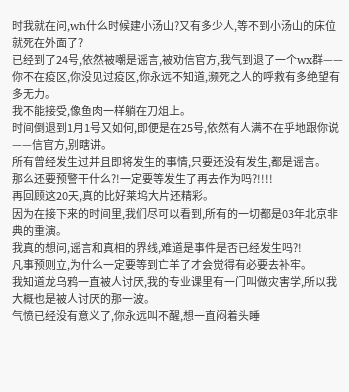时我就在问,wh什么时候建小汤山?又有多少人,等不到小汤山的床位就死在外面了?
已经到了24号,依然被嘲是谣言,被劝信官方,我气到退了一个wx群——你不在疫区,你没见过疫区,你永远不知道,濒死之人的呼救有多绝望有多无力。
我不能接受,像鱼肉一样躺在刀俎上。
时间倒退到1月1号又如何,即便是在25号,依然有人满不在乎地跟你说——信官方,别瞎讲。
所有曾经发生过并且即将发生的事情,只要还没有发生,都是谣言。
那么还要预警干什么?!一定要等发生了再去作为吗?!!!!
再回顾这20天,真的比好莱坞大片还精彩。
因为在接下来的时间里,我们尽可以看到,所有的一切都是03年北京非典的重演。
我真的想问,谣言和真相的界线,难道是事件是否已经发生吗?!
凡事预则立,为什么一定要等到亡羊了才会觉得有必要去补牢。
我知道龙乌鸦一直被人讨厌,我的专业课里有一门叫做灾害学,所以我大概也是被人讨厌的那一波。
气愤已经没有意义了,你永远叫不醒,想一直闷着头睡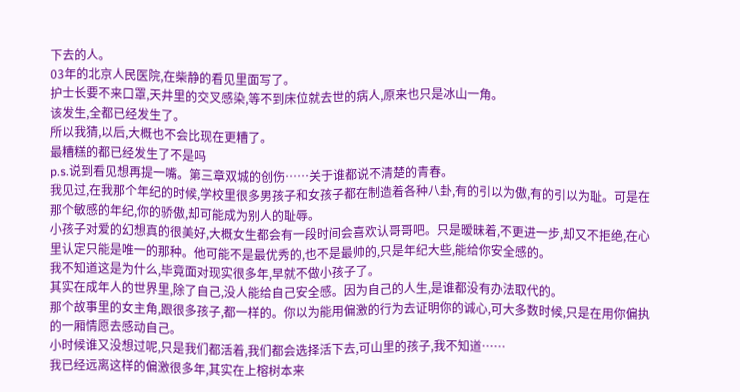下去的人。
03年的北京人民医院,在柴静的看见里面写了。
护士长要不来口罩,天井里的交叉感染,等不到床位就去世的病人,原来也只是冰山一角。
该发生,全都已经发生了。
所以我猜,以后,大概也不会比现在更糟了。
最糟糕的都已经发生了不是吗
p.s.说到看见想再提一嘴。第三章双城的创伤……关于谁都说不清楚的青春。
我见过,在我那个年纪的时候,学校里很多男孩子和女孩子都在制造着各种八卦,有的引以为傲,有的引以为耻。可是在那个敏感的年纪,你的骄傲,却可能成为别人的耻辱。
小孩子对爱的幻想真的很美好,大概女生都会有一段时间会喜欢认哥哥吧。只是暧昧着,不更进一步,却又不拒绝,在心里认定只能是唯一的那种。他可能不是最优秀的,也不是最帅的,只是年纪大些,能给你安全感的。
我不知道这是为什么,毕竟面对现实很多年,早就不做小孩子了。
其实在成年人的世界里,除了自己,没人能给自己安全感。因为自己的人生,是谁都没有办法取代的。
那个故事里的女主角,跟很多孩子,都一样的。你以为能用偏激的行为去证明你的诚心,可大多数时候,只是在用你偏执的一厢情愿去感动自己。
小时候谁又没想过呢,只是我们都活着,我们都会选择活下去,可山里的孩子,我不知道……
我已经远离这样的偏激很多年,其实在上榕树本来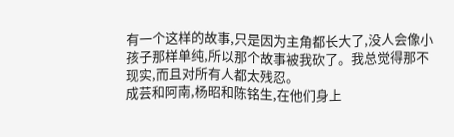有一个这样的故事,只是因为主角都长大了,没人会像小孩子那样单纯,所以那个故事被我砍了。我总觉得那不现实,而且对所有人都太残忍。
成芸和阿南,杨昭和陈铭生,在他们身上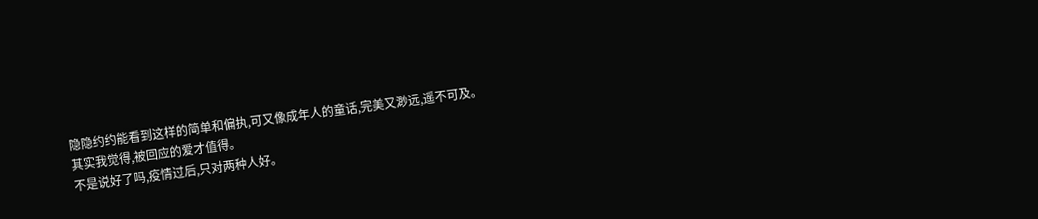隐隐约约能看到这样的简单和偏执,可又像成年人的童话,完美又渺远,遥不可及。
其实我觉得,被回应的爱才值得。
不是说好了吗,疫情过后,只对两种人好。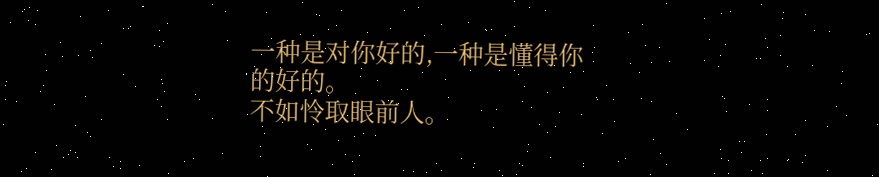一种是对你好的,一种是懂得你的好的。
不如怜取眼前人。